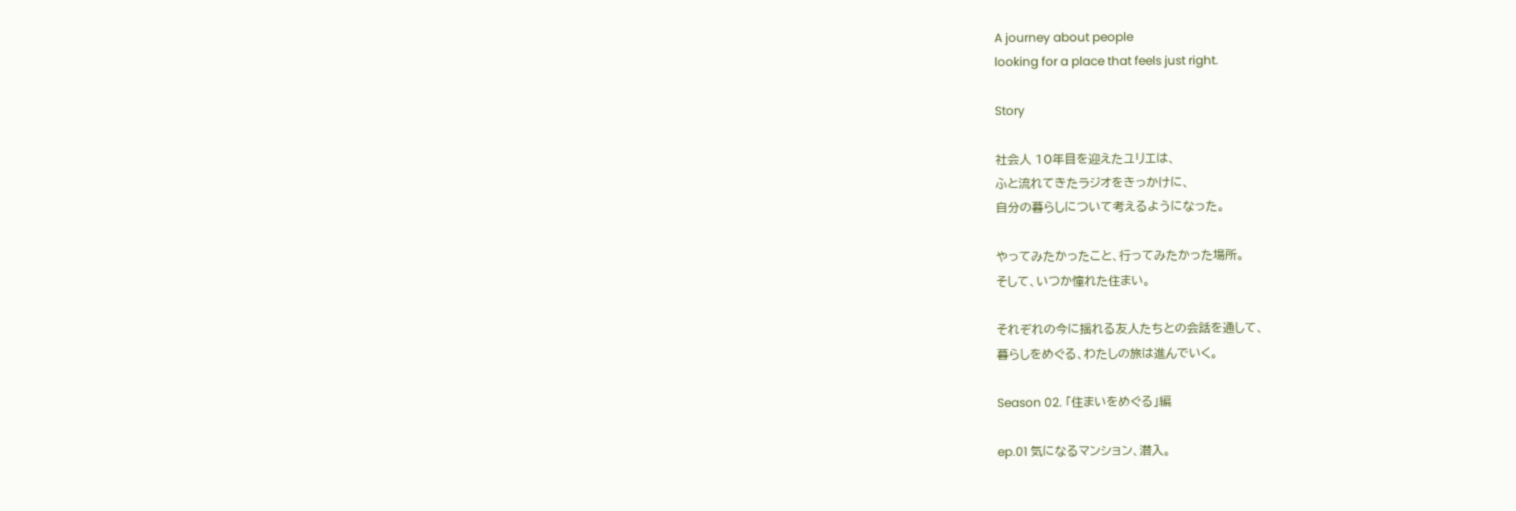A journey about people
looking for a place that feels just right.

Story

社会人 10年目を迎えたユリエは、
ふと流れてきたラジオをきっかけに、
自分の暮らしについて考えるようになった。

やってみたかったこと、行ってみたかった場所。
そして、いつか憧れた住まい。

それぞれの今に揺れる友人たちとの会話を通して、
暮らしをめぐる、わたしの旅は進んでいく。

Season 02. 「住まいをめぐる」編

ep.01 気になるマンション、潜入。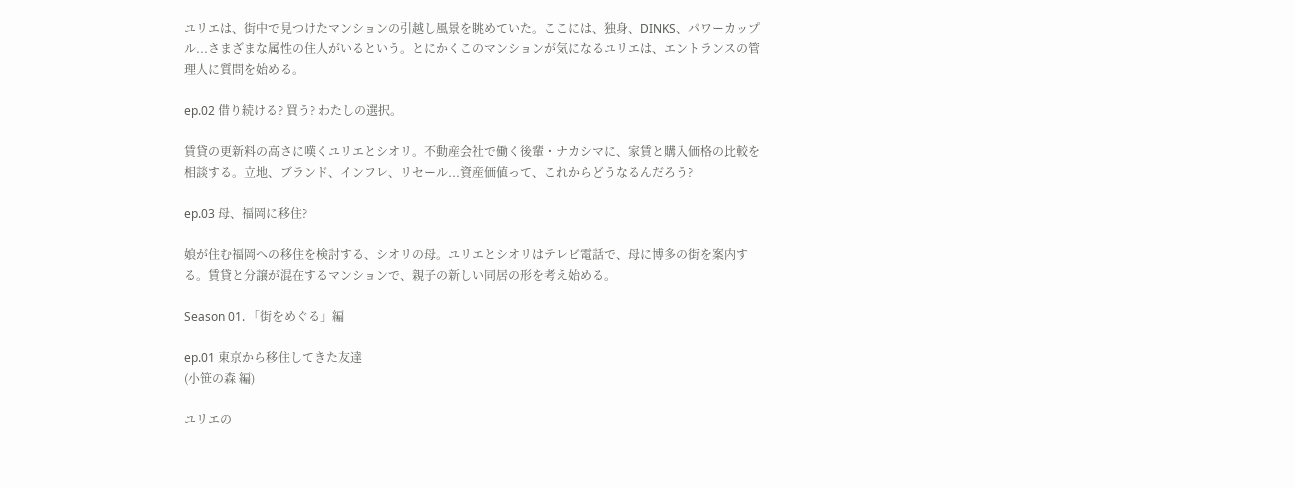ユリエは、街中で見つけたマンションの引越し風景を眺めていた。ここには、独身、DINKS、パワーカップル...さまざまな属性の住人がいるという。とにかくこのマンションが気になるユリエは、エントランスの管理人に質問を始める。

ep.02 借り続ける? 買う? わたしの選択。

賃貸の更新料の高さに嘆くユリエとシオリ。不動産会社で働く後輩・ナカシマに、家賃と購入価格の比較を相談する。立地、ブランド、インフレ、リセール...資産価値って、これからどうなるんだろう?

ep.03 母、福岡に移住?

娘が住む福岡への移住を検討する、シオリの母。ユリエとシオリはテレビ電話で、母に博多の街を案内する。賃貸と分譲が混在するマンションで、親子の新しい同居の形を考え始める。

Season 01. 「街をめぐる」編

ep.01 東京から移住してきた友達
(小笹の森 編)

ユリエの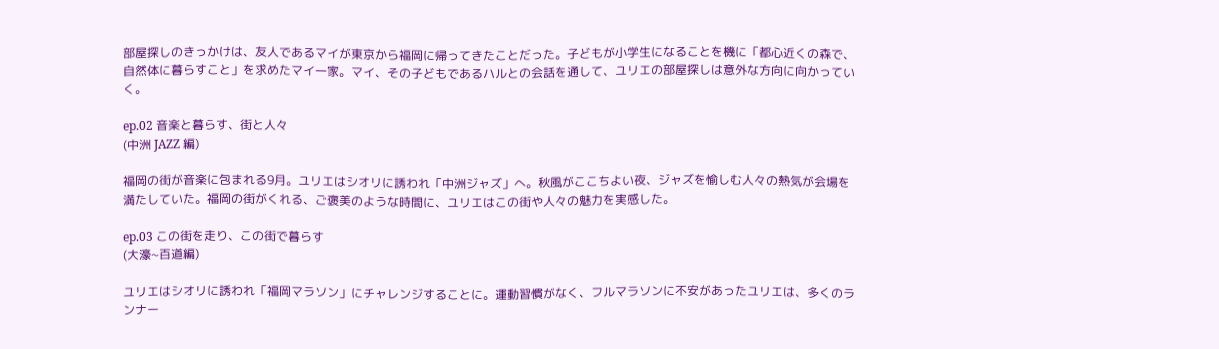部屋探しのきっかけは、友人であるマイが東京から福岡に帰ってきたことだった。子どもが小学生になることを機に「都心近くの森で、自然体に暮らすこと」を求めたマイ一家。マイ、その子どもであるハルとの会話を通して、ユリエの部屋探しは意外な方向に向かっていく。

ep.02 音楽と暮らす、街と人々
(中洲 JAZZ 編)

福岡の街が音楽に包まれる9月。ユリエはシオリに誘われ「中洲ジャズ」へ。秋風がここちよい夜、ジャズを愉しむ人々の熱気が会場を満たしていた。福岡の街がくれる、ご褒美のような時間に、ユリエはこの街や人々の魅力を実感した。

ep.03 この街を走り、この街で暮らす
(大濠~百道編)

ユリエはシオリに誘われ「福岡マラソン」にチャレンジすることに。運動習慣がなく、フルマラソンに不安があったユリエは、多くのランナー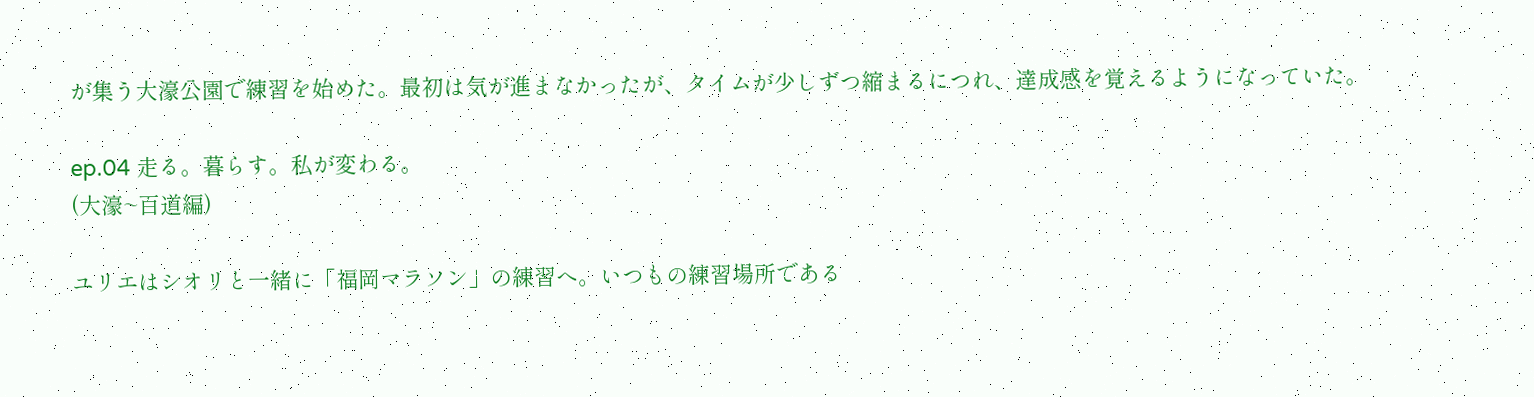が集う大濠公園で練習を始めた。最初は気が進まなかったが、タイムが少しずつ縮まるにつれ、達成感を覚えるようになっていた。

ep.04 走る。暮らす。私が変わる。
(大濠~百道編)

ユリエはシオリと一緒に「福岡マラソン」の練習へ。いつもの練習場所である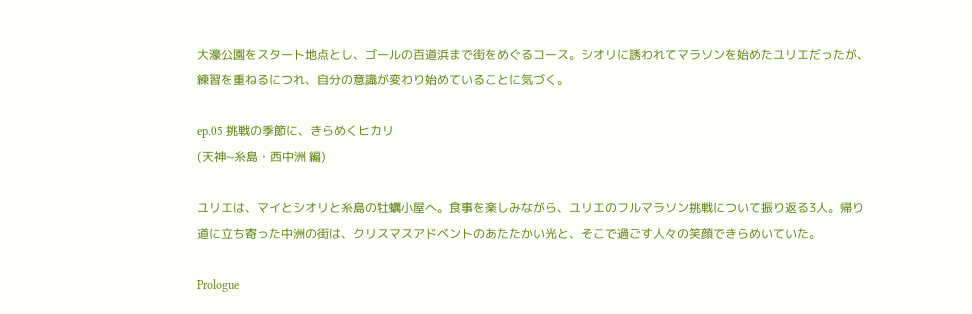大濠公園をスタート地点とし、ゴールの百道浜まで街をめぐるコース。シオリに誘われてマラソンを始めたユリエだったが、練習を重ねるにつれ、自分の意識が変わり始めていることに気づく。

ep.05 挑戦の季節に、きらめくヒカリ
(天神~糸島・西中洲 編)

ユリエは、マイとシオリと糸島の牡蠣小屋へ。食事を楽しみながら、ユリエのフルマラソン挑戦について振り返る3人。帰り道に立ち寄った中洲の街は、クリスマスアドベントのあたたかい光と、そこで過ごす人々の笑顔できらめいていた。

Prologue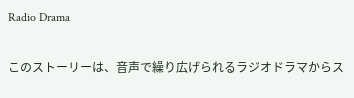Radio Drama

このストーリーは、音声で繰り広げられるラジオドラマからス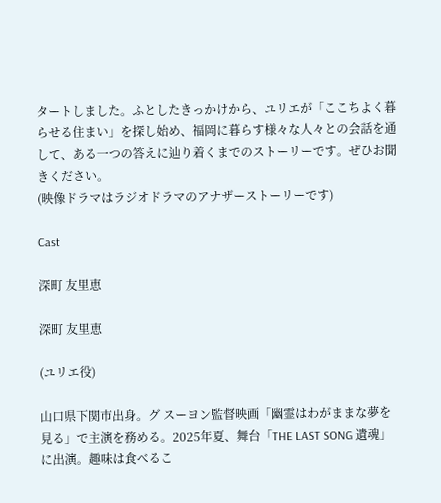タートしました。ふとしたきっかけから、ユリエが「ここちよく暮らせる住まい」を探し始め、福岡に暮らす様々な人々との会話を通して、ある一つの答えに辿り着くまでのストーリーです。ぜひお聞きください。
(映像ドラマはラジオドラマのアナザーストーリーです)

Cast

深町 友里恵

深町 友里恵

(ユリエ役)

山口県下関市出身。グ スーヨン監督映画「幽霊はわがままな夢を見る」で主演を務める。2025年夏、舞台「THE LAST SONG 遺魂」に出演。趣味は食べるこ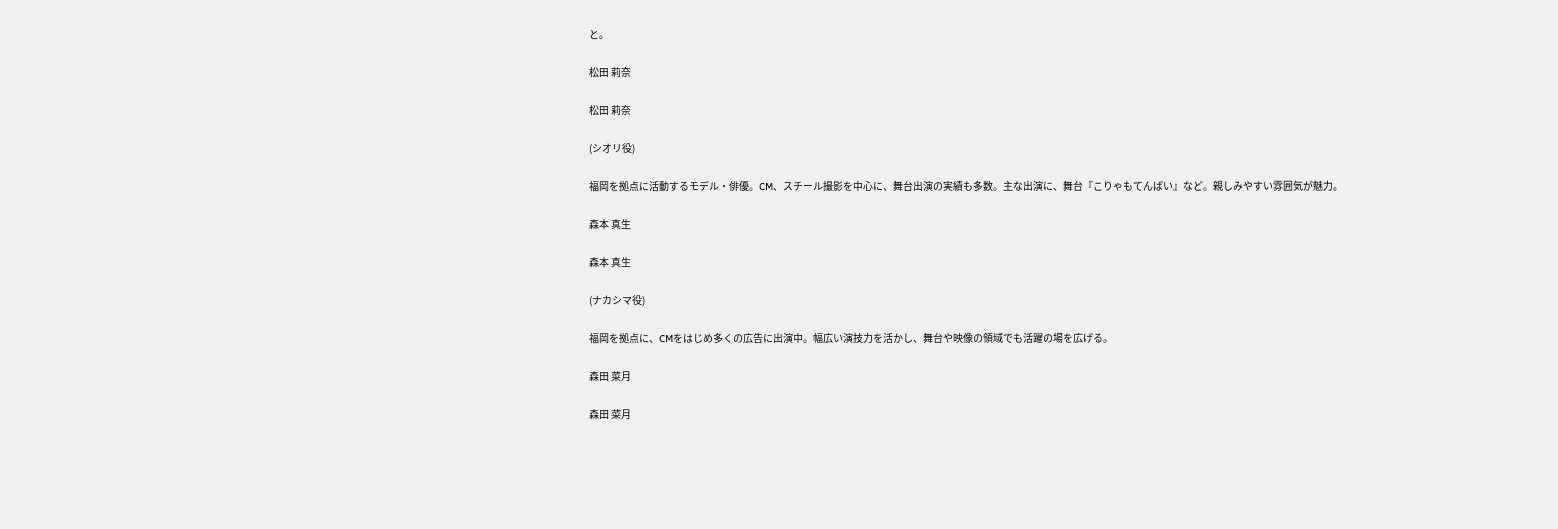と。

松田 莉奈

松田 莉奈

(シオリ役)

福岡を拠点に活動するモデル・俳優。CM、スチール撮影を中心に、舞台出演の実績も多数。主な出演に、舞台『こりゃもてんばい』など。親しみやすい雰囲気が魅力。

森本 真⽣

森本 真⽣

(ナカシマ役)

福岡を拠点に、CMをはじめ多くの広告に出演中。幅広い演技力を活かし、舞台や映像の領域でも活躍の場を広げる。

森田 菜月

森田 菜月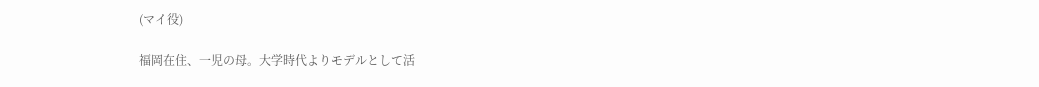(マイ役)

福岡在住、一児の母。大学時代よりモデルとして活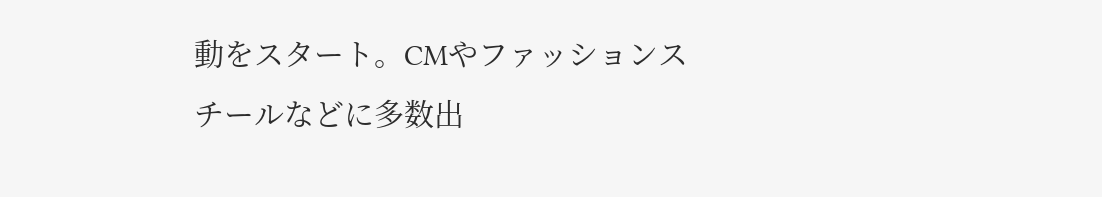動をスタート。CMやファッションスチールなどに多数出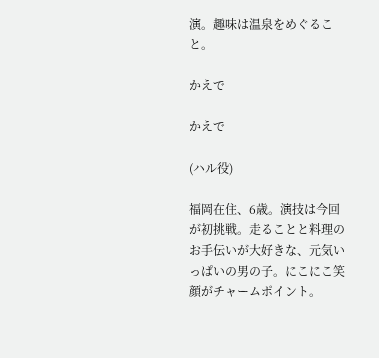演。趣味は温泉をめぐること。

かえで

かえで

(ハル役)

福岡在住、6歳。演技は今回が初挑戦。走ることと料理のお手伝いが大好きな、元気いっぱいの男の子。にこにこ笑顔がチャームポイント。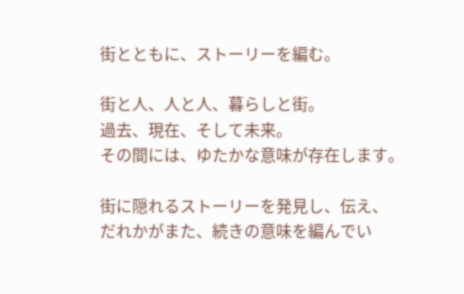街とともに、ストーリーを編む。

街と人、人と人、暮らしと街。
過去、現在、そして未来。
その間には、ゆたかな意味が存在します。

街に隠れるストーリーを発見し、伝え、
だれかがまた、続きの意味を編んでい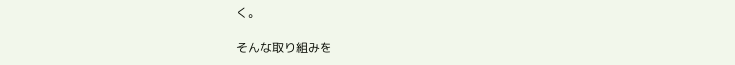く。

そんな取り組みを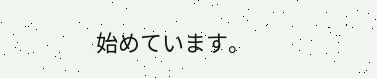始めています。